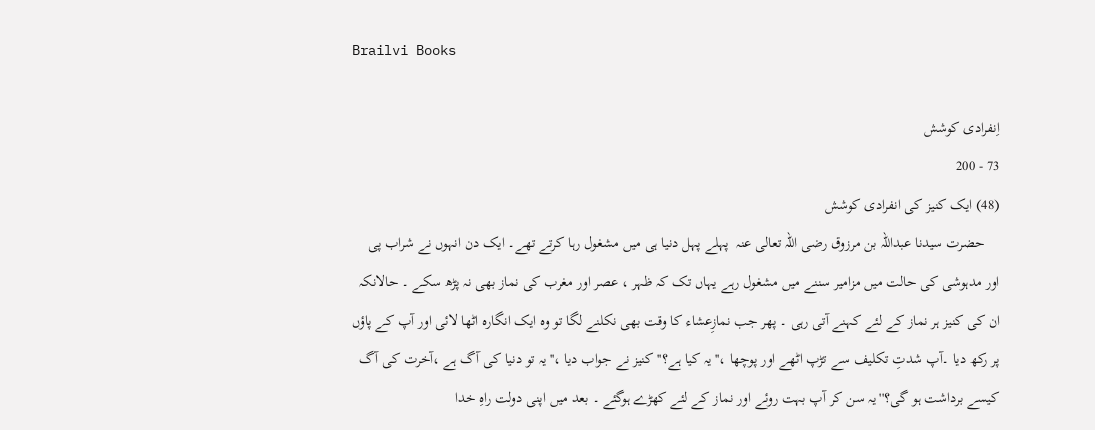Brailvi Books

اِنفرادی کوشش
73 - 200
(48) ایک کنیز کی انفرادی کوشش
    حضرت سیدنا عبداللہ بن مرزوق رضی اللہ تعالی عنہ  پہلے پہل دنیا ہی میں مشغول رہا کرتے تھے۔ ایک دن انہوں نے شراب پی اور مدہوشی کی حالت میں مزامیر سننے میں مشغول رہے یہاں تک کہ ظہر ، عصر اور مغرب کی نماز بھی نہ پڑھ سکے ۔ حالانکہ ان کی کنیز ہر نماز کے لئے کہنے آتی رہی ۔ پھر جب نمازِعشاء کا وقت بھی نکلنے لگا تو وہ ایک انگارہ اٹھا لائی اور آپ کے پاؤں پر رکھ دیا ۔آپ شدتِ تکلیف سے تڑپ اٹھے اور پوچھا ،''یہ کیا ہے؟'' کنیز نے جواب دیا ،''یہ تو دنیا کی آگ ہے ،آخرت کی آگ کیسے برداشت ہو گی؟''یہ سن کر آپ بہت روئے اور نماز کے لئے کھڑے ہوگئے ۔ بعد میں اپنی دولت راہِ خدا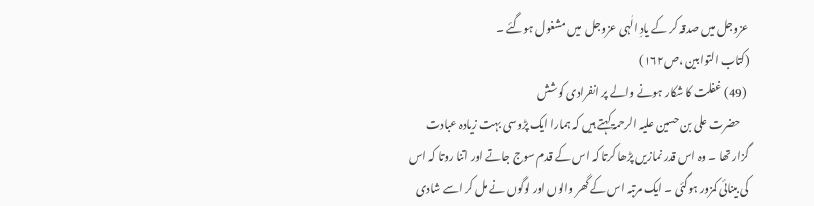عزوجل میں صدقہ کر کے یادِ الٰہی عزوجل  میں مشغول ہوگئے ۔
(کتاب التوابین ،ص۱۶۲)
 (49) غفلت کا شکار ہونے والے پر انفرادی کوشش
    حضرت علی بن حسین علیہ الرحمۃ کہتے ہیں کہ ہمارا ایک پڑوسی بہت زیادہ عبادت گزار تھا ۔ وہ اس قدر نمازیں پڑھا کرتا کہ اس کے قدم سوج جاتے اور اتنا روتا کہ اس کی بینائی کمزور ہوگئی ۔ ایک مرتبہ اس کے گھر والوں اور لوگوں نے مل کر اسے شادی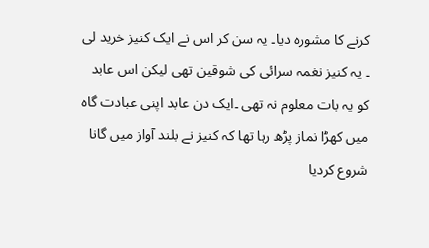کرنے کا مشورہ دیا۔ یہ سن کر اس نے ایک کنیز خرید لی ۔ یہ کنیز نغمہ سرائی کی شوقین تھی لیکن اس عابد کو یہ بات معلوم نہ تھی ۔ایک دن عابد اپنی عبادت گاہ میں کھڑا نماز پڑھ رہا تھا کہ کنیز نے بلند آواز میں گانا شروع کردیا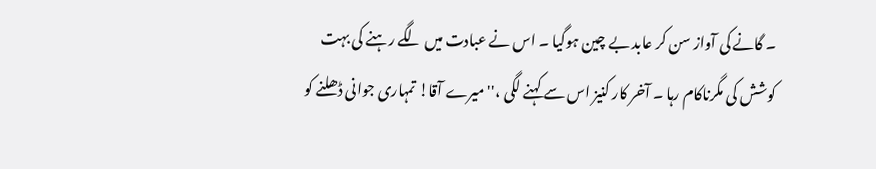۔ گانے کی آواز سن کر عابد بے چین ہوگیا ۔ اس نے عبادت میں لگے رہنے کی بہت کوشش کی مگرناکام رہا ۔ آخر کار کنیز اس سے کہنے لگی ،'' میرے آقا! تمہاری جوانی ڈھلنے کو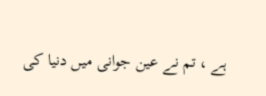ہے ، تم نے عین جوانی میں دنیا کی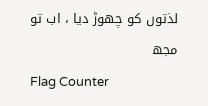لذتوں کو چھوڑ دیا ، اب تو مجھ
Flag Counter